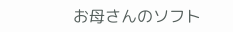お母さんのソフト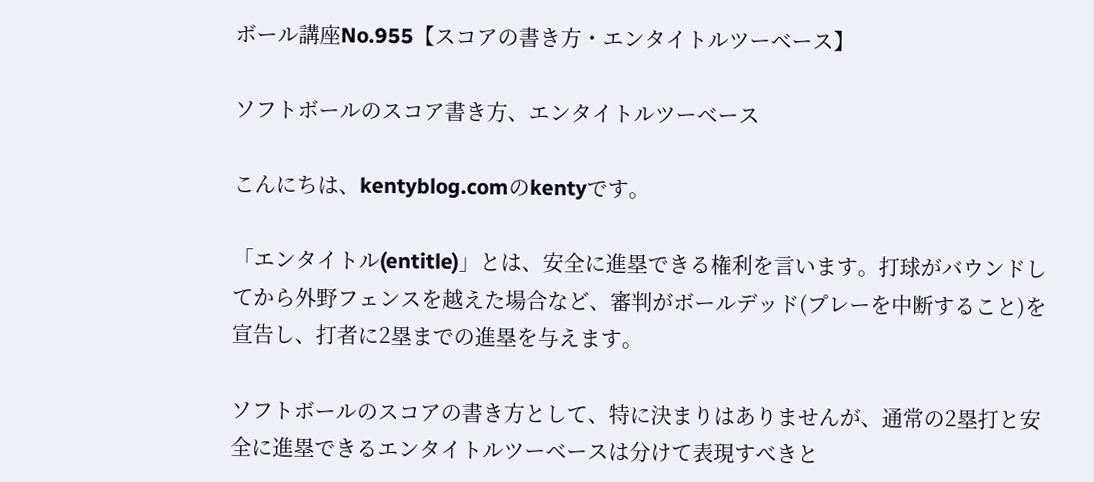ボール講座No.955【スコアの書き方・エンタイトルツーベース】

ソフトボールのスコア書き方、エンタイトルツーベース

こんにちは、kentyblog.comのkentyです。

「エンタイトル(entitle)」とは、安全に進塁できる権利を言います。打球がバウンドしてから外野フェンスを越えた場合など、審判がボールデッド(プレーを中断すること)を宣告し、打者に2塁までの進塁を与えます。

ソフトボールのスコアの書き方として、特に決まりはありませんが、通常の2塁打と安全に進塁できるエンタイトルツーベースは分けて表現すべきと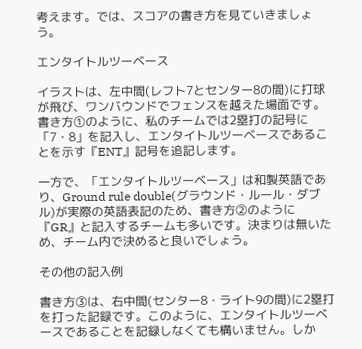考えます。では、スコアの書き方を見ていきましょう。

エンタイトルツーベース

イラストは、左中間(レフト7とセンター8の間)に打球が飛び、ワンバウンドでフェンスを越えた場面です。書き方①のように、私のチームでは2塁打の記号に「7・8」を記入し、エンタイトルツーベースであることを示す『ENT』記号を追記します。

一方で、「エンタイトルツーベース」は和製英語であり、Ground rule double(グラウンド・ルール・ダブル)が実際の英語表記のため、書き方②のように『GR』と記入するチームも多いです。決まりは無いため、チーム内で決めると良いでしょう。

その他の記入例

書き方③は、右中間(センター8・ライト9の間)に2塁打を打った記録です。このように、エンタイトルツーベースであることを記録しなくても構いません。しか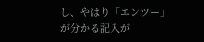し、やはり「エンツー」が分かる記入が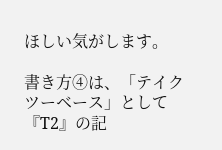ほしい気がします。

書き方④は、「テイクツーベース」として『T2』の記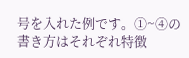号を入れた例です。①~④の書き方はそれぞれ特徴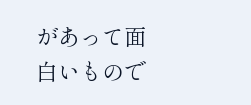があって面白いもので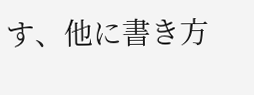す、他に書き方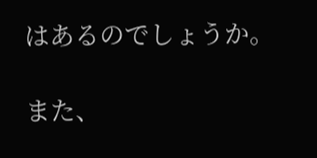はあるのでしょうか。

また、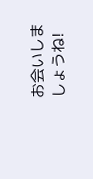お会いしましょうね!